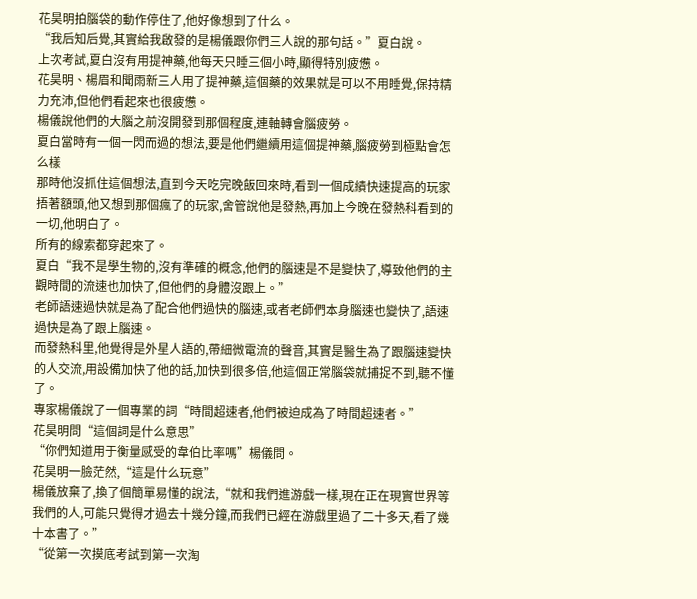花昊明拍腦袋的動作停住了,他好像想到了什么。
“我后知后覺,其實給我啟發的是楊儀跟你們三人說的那句話。”夏白說。
上次考試,夏白沒有用提神藥,他每天只睡三個小時,顯得特別疲憊。
花昊明、楊眉和聞雨新三人用了提神藥,這個藥的效果就是可以不用睡覺,保持精力充沛,但他們看起來也很疲憊。
楊儀說他們的大腦之前沒開發到那個程度,連軸轉會腦疲勞。
夏白當時有一個一閃而過的想法,要是他們繼續用這個提神藥,腦疲勞到極點會怎么樣
那時他沒抓住這個想法,直到今天吃完晚飯回來時,看到一個成績快速提高的玩家捂著額頭,他又想到那個瘋了的玩家,舍管說他是發熱,再加上今晚在發熱科看到的一切,他明白了。
所有的線索都穿起來了。
夏白“我不是學生物的,沒有準確的概念,他們的腦速是不是變快了,導致他們的主觀時間的流速也加快了,但他們的身體沒跟上。”
老師語速過快就是為了配合他們過快的腦速,或者老師們本身腦速也變快了,語速過快是為了跟上腦速。
而發熱科里,他覺得是外星人語的,帶細微電流的聲音,其實是醫生為了跟腦速變快的人交流,用設備加快了他的話,加快到很多倍,他這個正常腦袋就捕捉不到,聽不懂了。
專家楊儀說了一個專業的詞“時間超速者,他們被迫成為了時間超速者。”
花昊明問“這個詞是什么意思”
“你們知道用于衡量感受的韋伯比率嗎”楊儀問。
花昊明一臉茫然,“這是什么玩意”
楊儀放棄了,換了個簡單易懂的說法,“就和我們進游戲一樣,現在正在現實世界等我們的人,可能只覺得才過去十幾分鐘,而我們已經在游戲里過了二十多天,看了幾十本書了。”
“從第一次摸底考試到第一次淘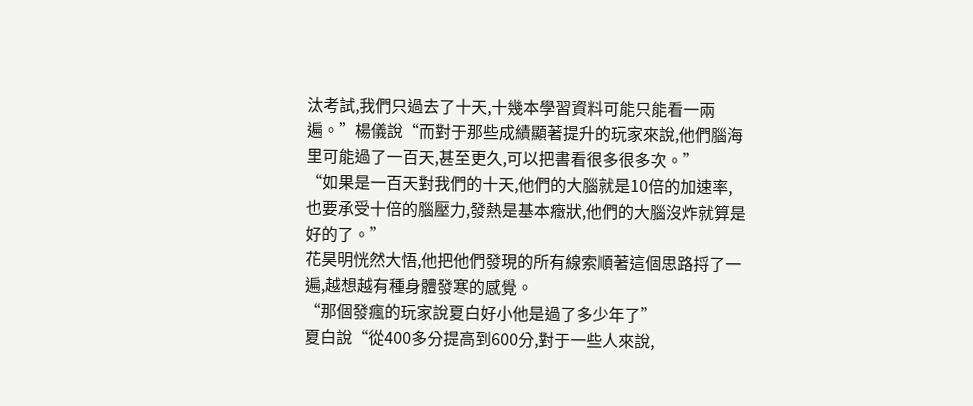汰考試,我們只過去了十天,十幾本學習資料可能只能看一兩遍。”楊儀說“而對于那些成績顯著提升的玩家來說,他們腦海里可能過了一百天,甚至更久,可以把書看很多很多次。”
“如果是一百天對我們的十天,他們的大腦就是10倍的加速率,也要承受十倍的腦壓力,發熱是基本癥狀,他們的大腦沒炸就算是好的了。”
花昊明恍然大悟,他把他們發現的所有線索順著這個思路捋了一遍,越想越有種身體發寒的感覺。
“那個發瘋的玩家說夏白好小他是過了多少年了”
夏白說“從400多分提高到600分,對于一些人來說,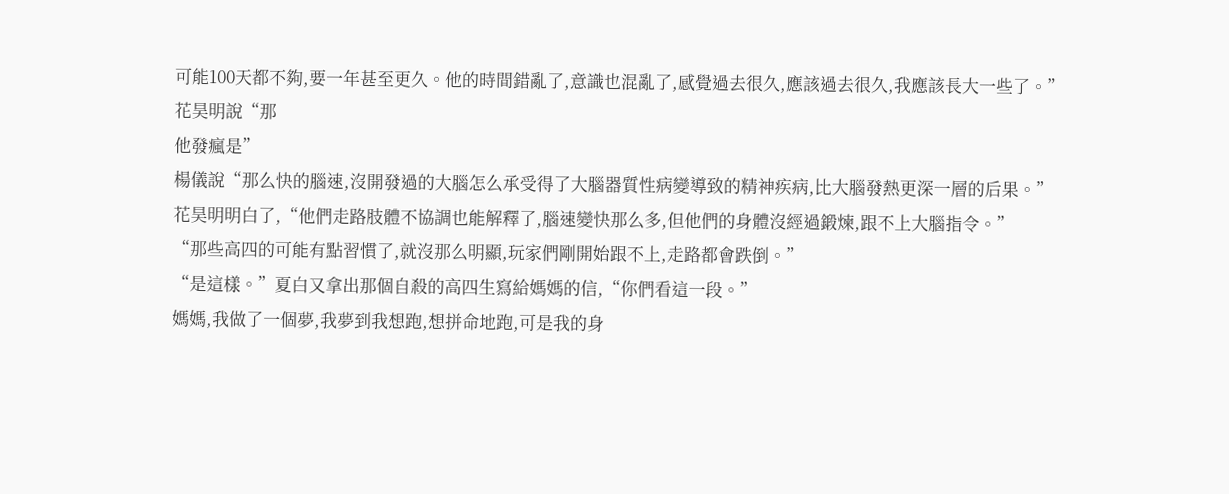可能100天都不夠,要一年甚至更久。他的時間錯亂了,意識也混亂了,感覺過去很久,應該過去很久,我應該長大一些了。”
花昊明說“那
他發瘋是”
楊儀說“那么快的腦速,沒開發過的大腦怎么承受得了大腦器質性病變導致的精神疾病,比大腦發熱更深一層的后果。”
花昊明明白了,“他們走路肢體不協調也能解釋了,腦速變快那么多,但他們的身體沒經過鍛煉,跟不上大腦指令。”
“那些高四的可能有點習慣了,就沒那么明顯,玩家們剛開始跟不上,走路都會跌倒。”
“是這樣。”夏白又拿出那個自殺的高四生寫給媽媽的信,“你們看這一段。”
媽媽,我做了一個夢,我夢到我想跑,想拼命地跑,可是我的身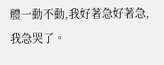體一動不動,我好著急好著急,我急哭了。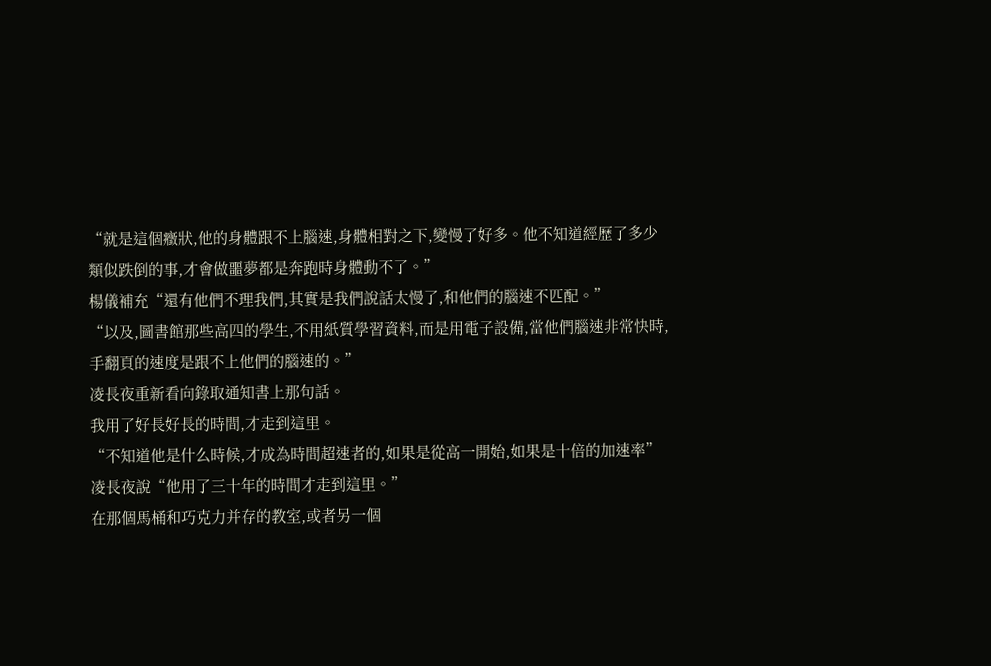“就是這個癥狀,他的身體跟不上腦速,身體相對之下,變慢了好多。他不知道經歷了多少類似跌倒的事,才會做噩夢都是奔跑時身體動不了。”
楊儀補充“還有他們不理我們,其實是我們說話太慢了,和他們的腦速不匹配。”
“以及,圖書館那些高四的學生,不用紙質學習資料,而是用電子設備,當他們腦速非常快時,手翻頁的速度是跟不上他們的腦速的。”
凌長夜重新看向錄取通知書上那句話。
我用了好長好長的時間,才走到這里。
“不知道他是什么時候,才成為時間超速者的,如果是從高一開始,如果是十倍的加速率”凌長夜說“他用了三十年的時間才走到這里。”
在那個馬桶和巧克力并存的教室,或者另一個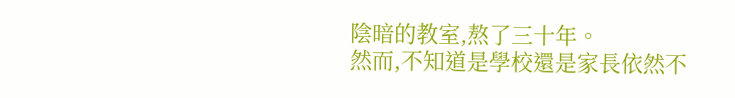陰暗的教室,熬了三十年。
然而,不知道是學校還是家長依然不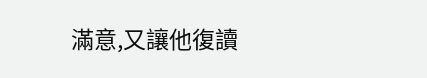滿意,又讓他復讀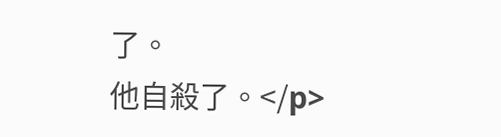了。
他自殺了。</p>